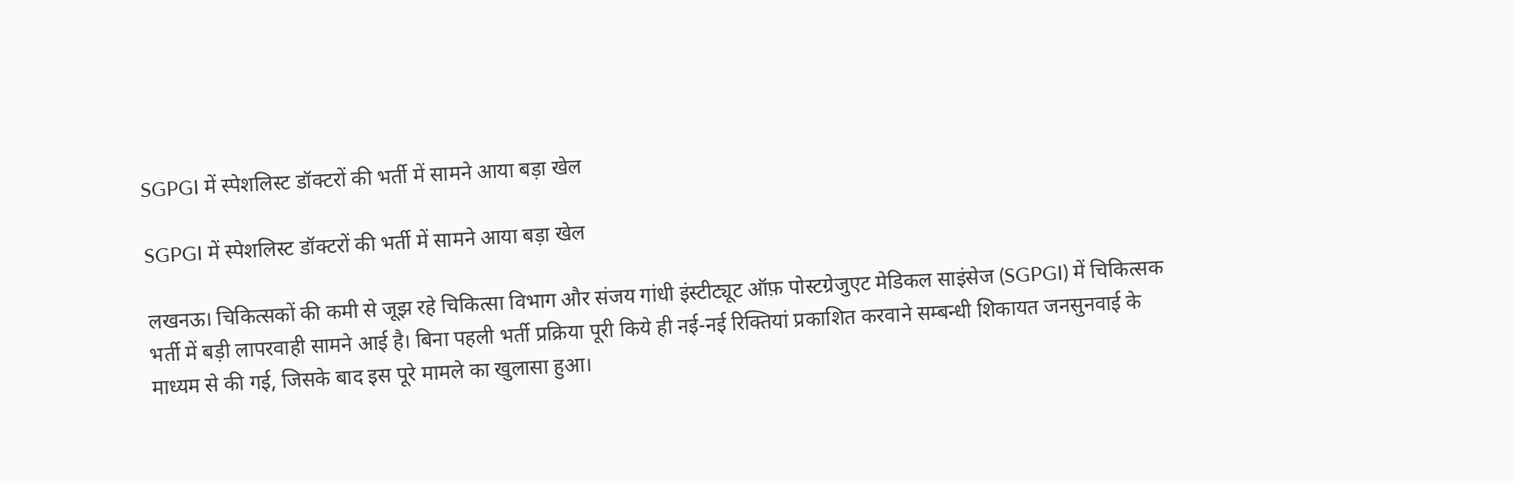SGPGI में स्पेशलिस्ट डॉक्टरों की भर्ती में सामने आया बड़ा खेल

SGPGI में स्पेशलिस्ट डॉक्टरों की भर्ती में सामने आया बड़ा खेल

लखनऊ। चिकित्सकों की कमी से जूझ रहे चिकित्सा विभाग और संजय गांधी इंस्टीट्यूट ऑफ़ पोस्टग्रेजुएट मेडिकल साइंसेज (SGPGI) में चिकित्सक भर्ती में बड़ी लापरवाही सामने आई है। बिना पहली भर्ती प्रक्रिया पूरी किये ही नई-नई रिक्तियां प्रकाशित करवाने सम्बन्धी शिकायत जनसुनवाई के माध्यम से की गई, जिसके बाद इस पूरे मामले का खुलासा हुआ।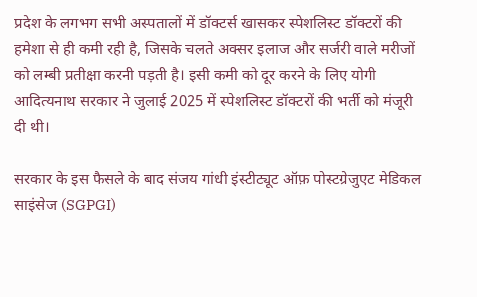प्रदेश के लगभग सभी अस्पतालों में डॉक्टर्स खासकर स्पेशलिस्ट डॉक्टरों की हमेशा से ही कमी रही है, जिसके चलते अक्सर इलाज और सर्जरी वाले मरीजों को लम्बी प्रतीक्षा करनी पड़ती है। इसी कमी को दूर करने के लिए योगी आदित्यनाथ सरकार ने जुलाई 2025 में स्पेशलिस्ट डॉक्टरों की भर्ती को मंजूरी दी थी।

सरकार के इस फैसले के बाद संजय गांधी इंस्टीट्यूट ऑफ़ पोस्टग्रेजुएट मेडिकल साइंसेज (SGPGI)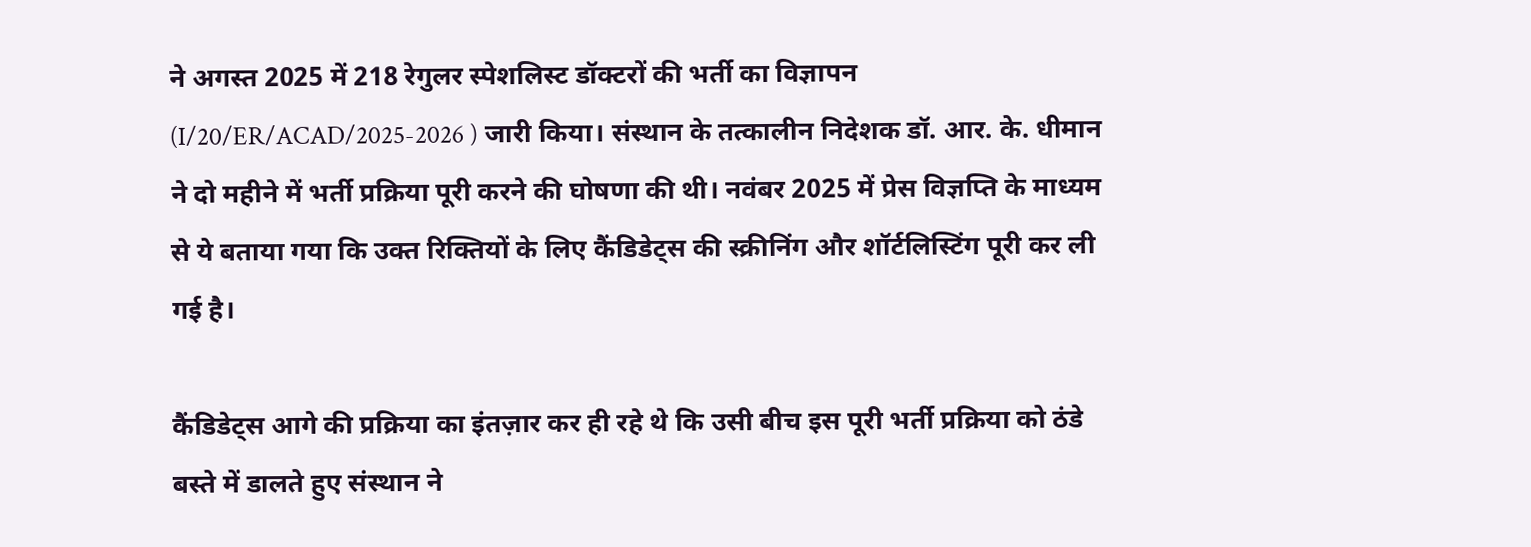ने अगस्त 2025 में 218 रेगुलर स्पेशलिस्ट डॉक्टरों की भर्ती का विज्ञापन (I/20/ER/ACAD/2025-2026 ) जारी किया। संस्थान के तत्कालीन निदेशक डॉ. आर. के. धीमान ने दो महीने में भर्ती प्रक्रिया पूरी करने की घोषणा की थी। नवंबर 2025 में प्रेस विज्ञप्ति के माध्यम से ये बताया गया कि उक्त रिक्तियों के लिए कैंडिडेट्स की स्क्रीनिंग और शॉर्टलिस्टिंग पूरी कर ली गई है।

कैंडिडेट्स आगे की प्रक्रिया का इंतज़ार कर ही रहे थे कि उसी बीच इस पूरी भर्ती प्रक्रिया को ठंडे बस्ते में डालते हुए संस्थान ने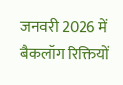जनवरी 2026 में बैकलॉग रिक्तियों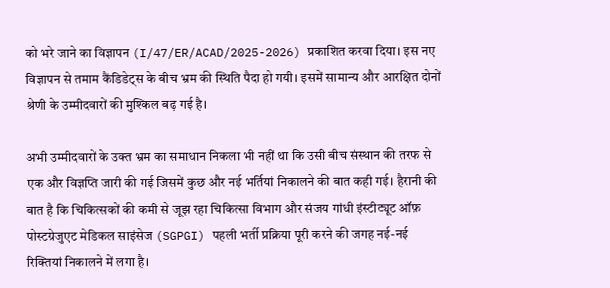को भरे जाने का विज्ञापन (I/47/ER/ACAD/2025-2026) प्रकाशित करवा दिया। इस नए विज्ञापन से तमाम कैंडिडेट्स के बीच भ्रम की स्थिति पैदा हो गयी। इसमें सामान्य और आरक्षित दोनों श्रेणी के उम्मीदवारों की मुश्किल बढ़ गई है।

अभी उम्मीदवारों के उक्त भ्रम का समाधान निकला भी नहीं था कि उसी बीच संस्थान की तरफ से एक और विज्ञप्ति जारी की गई जिसमें कुछ और नई भर्तियां निकालने की बात कही गई। हैरानी की बात है कि चिकित्सकों की कमी से जूझ रहा चिकित्सा विभाग और संजय गांधी इंस्टीट्यूट ऑफ़ पोस्टग्रेजुएट मेडिकल साइंसेज (SGPGI) पहली भर्ती प्रक्रिया पूरी करने की जगह नई-नई रिक्तियां निकालने में लगा है।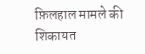फ़िलहाल मामले की शिकायत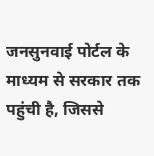जनसुनवाई पोर्टल के माध्यम से सरकार तक पहुंची है, जिससे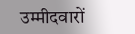उम्मीदवारों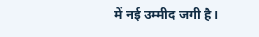में नई उम्मीद जगी है।